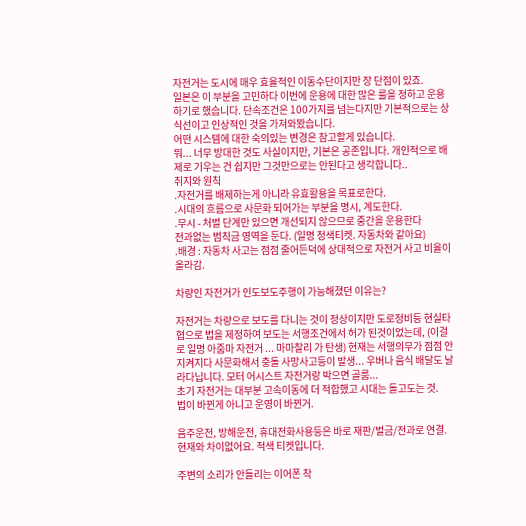자전거는 도시에 매우 효율적인 이동수단이지만 장 단점이 있죠.
일본은 이 부분을 고민하다 이번에 운용에 대한 많은 룰을 정하고 운용하기로 했습니다. 단속조건은 100가지를 넘는다지만 기본적으로는 상식선이고 인상적인 것을 가져와봤습니다.
어떤 시스템에 대한 숙의있는 변경은 참고할게 있습니다.
뭐... 너무 방대한 것도 사실이지만, 기본은 공존입니다. 개인적으로 배제로 기우는 건 쉽지만 그것만으로는 안된다고 생각합니다..
취지와 원칙
.자전거를 배제하는게 아니라 유효활용을 목표로한다.
.시대의 흐름으로 사문화 되어가는 부분을 명시, 계도한다.
.무시 - 처벌 단계만 있으면 개선되지 않으므로 중간을 운용한다
전과없는 범칙금 영역을 둔다. (일명 청색티켓. 자동차와 같아요)
.배경 : 자동차 사고는 점점 줄어든덕에 상대적으로 자전거 사고 비율이 올라감.

차량인 자전거가 인도보도주행이 가능해졌던 이유는?

자전거는 차량으로 보도를 다니는 것이 정상이지만 도로정비등 현실타협으로 법을 제정하여 보도는 서행조건에서 허가 된것이었는데, (이걸로 일명 아줌마 자전거 ... 마마찰리 가 탄생) 현재는 서행의무가 점점 안지켜지다 사문화해서 충돌 사망사고등이 발생... 우버나 음식 배달도 날라다닙니다. 모터 어시스트 자전거랑 박으면 골룸...
초기 자전거는 대부분 고속이동에 더 적합했고 시대는 돌고도는 것.
법이 바뀐게 아니고 운영이 바뀐거.

음주운전, 방해운전, 휴대전화사용등은 바로 재판/벌금/전과로 연결. 현재와 차이없어요. 적색 티켓입니다.

주변의 소리가 안들리는 이어폰 착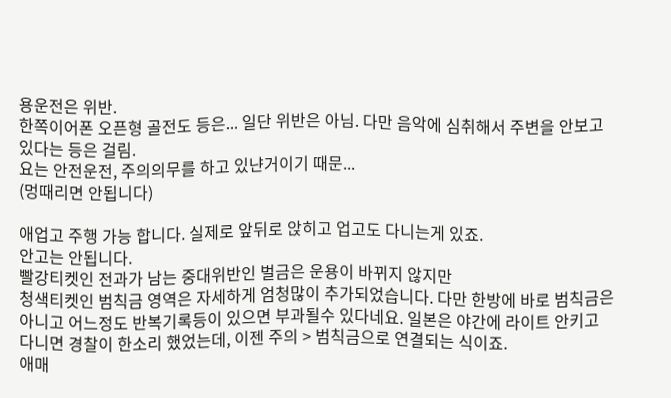용운전은 위반.
한쪽이어폰 오픈형 골전도 등은... 일단 위반은 아님. 다만 음악에 심취해서 주변을 안보고 있다는 등은 걸림.
요는 안전운전, 주의의무를 하고 있냔거이기 때문...
(멍때리면 안됩니다)

애업고 주행 가능 합니다. 실제로 앞뒤로 앉히고 업고도 다니는게 있죠.
안고는 안됩니다.
빨강티켓인 전과가 남는 중대위반인 벌금은 운용이 바뀌지 않지만
청색티켓인 범칙금 영역은 자세하게 엄청많이 추가되었습니다. 다만 한방에 바로 범칙금은 아니고 어느정도 반복기록등이 있으면 부과될수 있다네요. 일본은 야간에 라이트 안키고 다니면 경찰이 한소리 했었는데, 이젠 주의 > 범칙금으로 연결되는 식이죠.
애매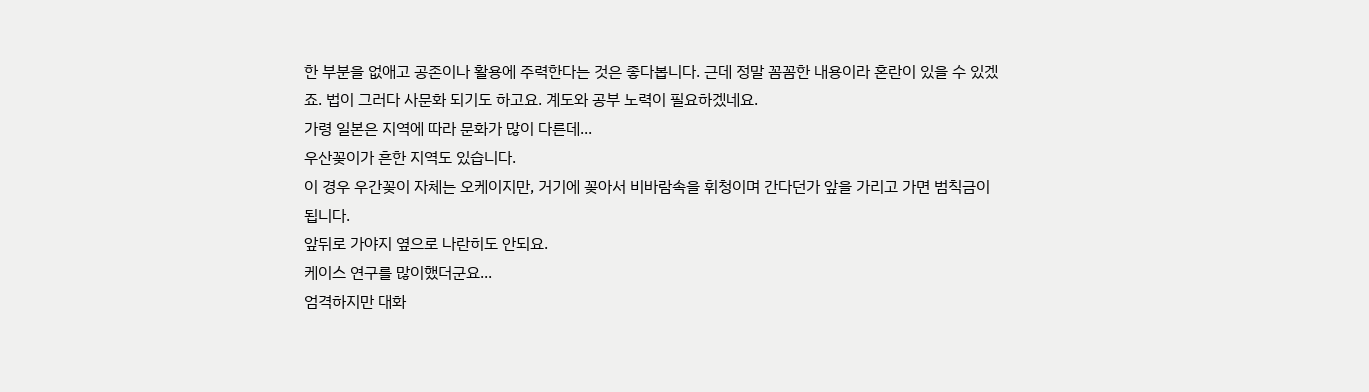한 부분을 없애고 공존이나 활용에 주력한다는 것은 좋다봅니다. 근데 정말 꼼꼼한 내용이라 혼란이 있을 수 있겠죠. 법이 그러다 사문화 되기도 하고요. 계도와 공부 노력이 필요하겠네요.
가령 일본은 지역에 따라 문화가 많이 다른데...
우산꽂이가 흔한 지역도 있습니다.
이 경우 우간꽂이 자체는 오케이지만, 거기에 꽂아서 비바람속을 휘청이며 간다던가 앞을 가리고 가면 범칙금이됩니다.
앞뒤로 가야지 옆으로 나란히도 안되요.
케이스 연구를 많이했더군요...
엄격하지만 대화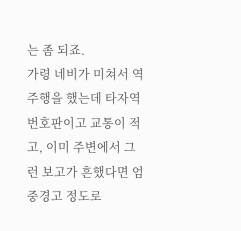는 좀 되죠.
가령 네비가 미쳐서 역주행을 했는데 타자역 번호판이고 교통이 적고, 이미 주변에서 그런 보고가 흔했다면 엄중경고 정도로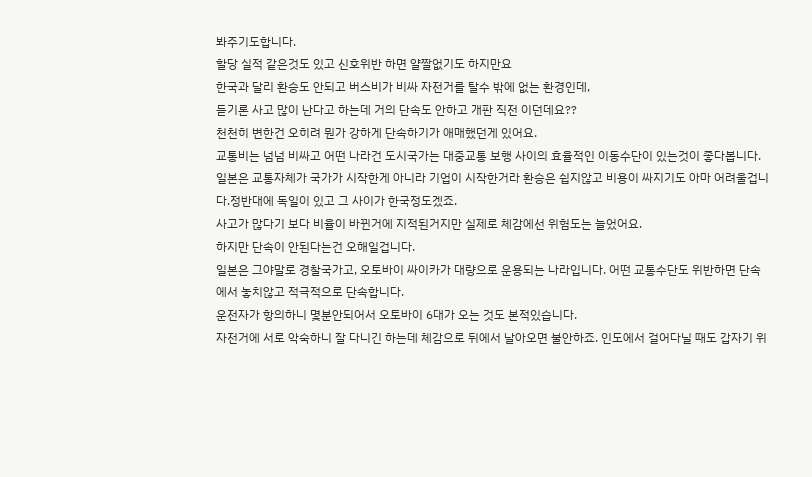봐주기도합니다.
할당 실적 같은것도 있고 신호위반 하면 얄짤없기도 하지만요
한국과 달리 환승도 안되고 버스비가 비싸 자전거를 탈수 밖에 없는 환경인데,
듣기론 사고 많이 난다고 하는데 거의 단속도 안하고 개판 직전 이던데요??
천천히 변한건 오히려 뭔가 강하게 단속하기가 애매했던게 있어요.
교통비는 넘넘 비싸고 어떤 나라건 도시국가는 대중교통 보행 사이의 효율적인 이동수단이 있는것이 좋다봅니다.
일본은 교통자체가 국가가 시작한게 아니라 기업이 시작한거라 환승은 쉽지않고 비용이 싸지기도 아마 어려울겁니다.정반대에 독일이 있고 그 사이가 한국정도겠죠.
사고가 많다기 보다 비율이 바뀐거에 지적된거지만 실제로 체감에선 위험도는 늘었어요.
하지만 단속이 안된다는건 오해일겁니다.
일본은 그야말로 경찰국가고, 오토바이 싸이카가 대량으로 운용되는 나라입니다. 어떤 교통수단도 위반하면 단속에서 놓치않고 적극적으로 단속합니다.
운전자가 항의하니 몇분안되어서 오토바이 6대가 오는 것도 본적있습니다.
자전거에 서로 악숙하니 잘 다니긴 하는데 체감으로 뒤에서 날아오면 불안하죠. 인도에서 걸어다닐 때도 갑자기 위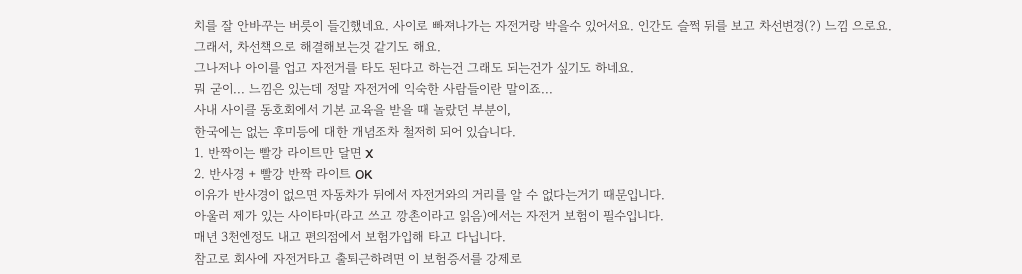치를 잘 안바꾸는 버릇이 들긴했네요. 사이로 빠져나가는 자전거랑 박을수 있어서요. 인간도 슬쩍 뒤를 보고 차선변경(?) 느낌 으로요.
그래서, 차선책으로 해결해보는것 같기도 해요.
그나저나 아이를 업고 자전거를 타도 된다고 하는건 그래도 되는건가 싶기도 하네요.
뭐 굳이... 느낌은 있는데 정말 자전거에 익숙한 사람들이란 말이죠...
사내 사이클 동호회에서 기본 교육을 받을 때 놀랐던 부분이,
한국에는 없는 후미등에 대한 개념조차 철저히 되어 있습니다.
1. 반짝이는 빨강 라이트만 달면 X
2. 반사경 + 빨강 반짝 라이트 OK
이유가 반사경이 없으면 자동차가 뒤에서 자전거와의 거리를 알 수 없다는거기 때문입니다.
아울러 제가 있는 사이타마(라고 쓰고 깡촌이라고 읽음)에서는 자전거 보험이 필수입니다.
매년 3천엔정도 내고 편의점에서 보험가입해 타고 다닙니다.
참고로 회사에 자전거타고 출퇴근하려면 이 보험증서를 강제로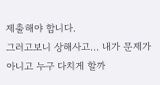제출해야 합니다.
그러고보니 상해사고... 내가 문제가 아니고 누구 다치게 할까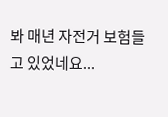봐 매년 자전거 보험들고 있었네요...